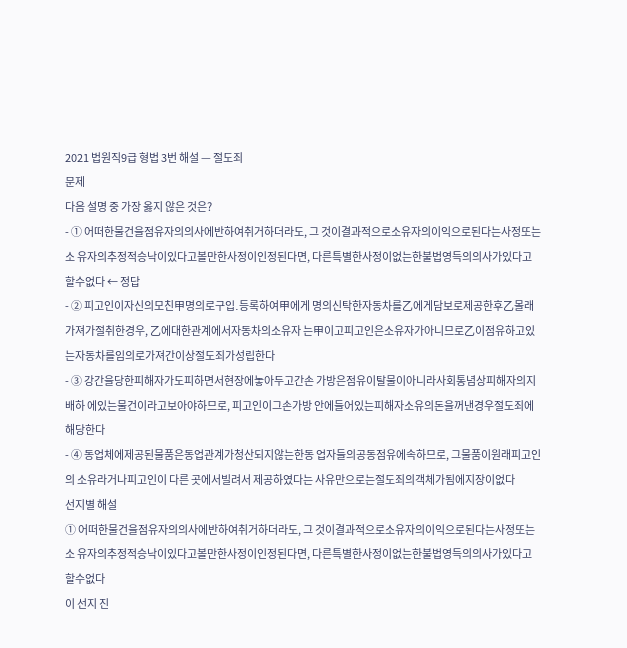2021 법원직9급 형법 3번 해설 — 절도죄
문제
다음 설명 중 가장 옳지 않은 것은?
- ① 어떠한물건을점유자의의사에반하여취거하더라도, 그 것이결과적으로소유자의이익으로된다는사정또는소 유자의추정적승낙이있다고볼만한사정이인정된다면, 다른특별한사정이없는한불법영득의의사가있다고 할수없다 ← 정답
- ② 피고인이자신의모친甲명의로구입․등록하여甲에게 명의신탁한자동차를乙에게담보로제공한후乙몰래 가져가절취한경우, 乙에대한관계에서자동차의소유자 는甲이고피고인은소유자가아니므로乙이점유하고있 는자동차를임의로가져간이상절도죄가성립한다
- ③ 강간을당한피해자가도피하면서현장에놓아두고간손 가방은점유이탈물이아니라사회통념상피해자의지배하 에있는물건이라고보아야하므로, 피고인이그손가방 안에들어있는피해자소유의돈을꺼낸경우절도죄에 해당한다
- ④ 동업체에제공된물품은동업관계가청산되지않는한동 업자들의공동점유에속하므로, 그물품이원래피고인의 소유라거나피고인이 다른 곳에서빌려서 제공하였다는 사유만으로는절도죄의객체가됨에지장이없다
선지별 해설
① 어떠한물건을점유자의의사에반하여취거하더라도, 그 것이결과적으로소유자의이익으로된다는사정또는소 유자의추정적승낙이있다고볼만한사정이인정된다면, 다른특별한사정이없는한불법영득의의사가있다고 할수없다
이 선지 진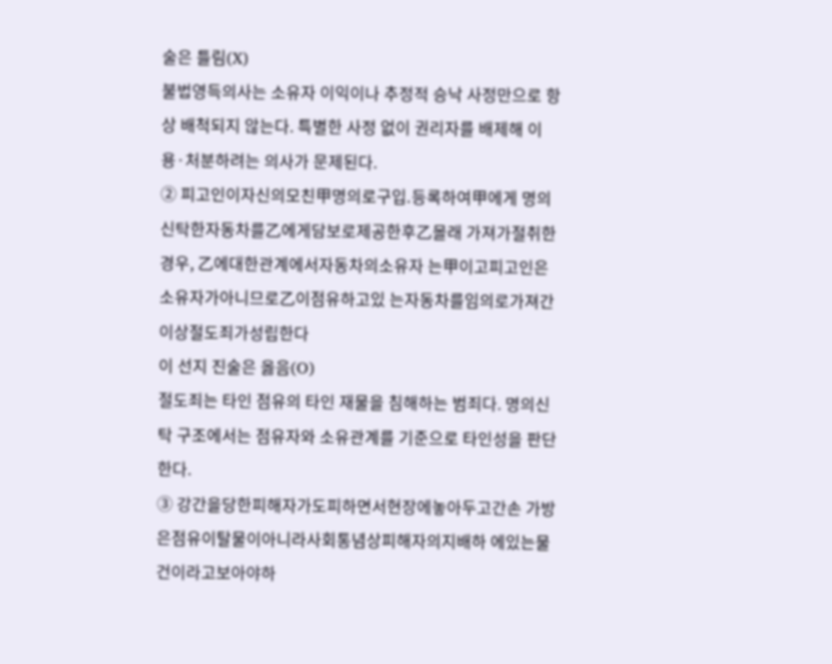술은 틀림(X)
불법영득의사는 소유자 이익이나 추정적 승낙 사정만으로 항상 배척되지 않는다. 특별한 사정 없이 권리자를 배제해 이용·처분하려는 의사가 문제된다.
② 피고인이자신의모친甲명의로구입․등록하여甲에게 명의신탁한자동차를乙에게담보로제공한후乙몰래 가져가절취한경우, 乙에대한관계에서자동차의소유자 는甲이고피고인은소유자가아니므로乙이점유하고있 는자동차를임의로가져간이상절도죄가성립한다
이 선지 진술은 옳음(O)
절도죄는 타인 점유의 타인 재물을 침해하는 범죄다. 명의신탁 구조에서는 점유자와 소유관계를 기준으로 타인성을 판단한다.
③ 강간을당한피해자가도피하면서현장에놓아두고간손 가방은점유이탈물이아니라사회통념상피해자의지배하 에있는물건이라고보아야하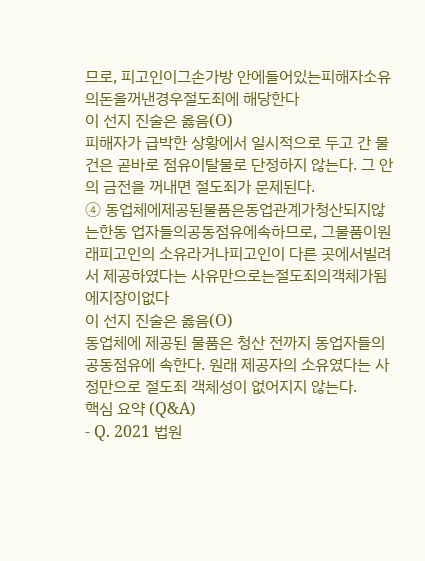므로, 피고인이그손가방 안에들어있는피해자소유의돈을꺼낸경우절도죄에 해당한다
이 선지 진술은 옳음(O)
피해자가 급박한 상황에서 일시적으로 두고 간 물건은 곧바로 점유이탈물로 단정하지 않는다. 그 안의 금전을 꺼내면 절도죄가 문제된다.
④ 동업체에제공된물품은동업관계가청산되지않는한동 업자들의공동점유에속하므로, 그물품이원래피고인의 소유라거나피고인이 다른 곳에서빌려서 제공하였다는 사유만으로는절도죄의객체가됨에지장이없다
이 선지 진술은 옳음(O)
동업체에 제공된 물품은 청산 전까지 동업자들의 공동점유에 속한다. 원래 제공자의 소유였다는 사정만으로 절도죄 객체성이 없어지지 않는다.
핵심 요약 (Q&A)
- Q. 2021 법원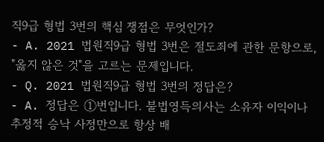직9급 형법 3번의 핵심 쟁점은 무엇인가?
- A. 2021 법원직9급 형법 3번은 절도죄에 관한 문항으로, "옳지 않은 것"을 고르는 문제입니다.
- Q. 2021 법원직9급 형법 3번의 정답은?
- A. 정답은 ①번입니다. 불법영득의사는 소유자 이익이나 추정적 승낙 사정만으로 항상 배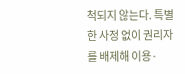척되지 않는다. 특별한 사정 없이 권리자를 배제해 이용·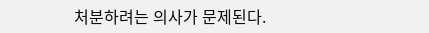처분하려는 의사가 문제된다.